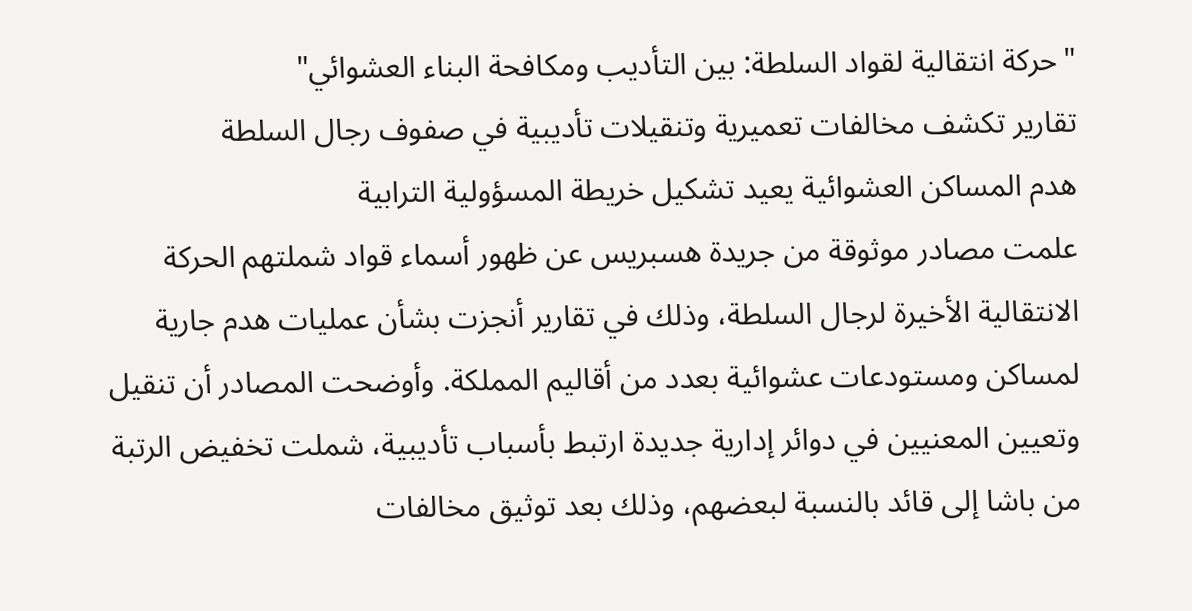"حركة انتقالية لقواد السلطة: بين التأديب ومكافحة البناء العشوائي"
تقارير تكشف مخالفات تعميرية وتنقيلات تأديبية في صفوف رجال السلطة
هدم المساكن العشوائية يعيد تشكيل خريطة المسؤولية الترابية
علمت مصادر موثوقة من جريدة هسبريس عن ظهور أسماء قواد شملتهم الحركة الانتقالية الأخيرة لرجال السلطة، وذلك في تقارير أنجزت بشأن عمليات هدم جارية لمساكن ومستودعات عشوائية بعدد من أقاليم المملكة. وأوضحت المصادر أن تنقيل وتعيين المعنيين في دوائر إدارية جديدة ارتبط بأسباب تأديبية، شملت تخفيض الرتبة من باشا إلى قائد بالنسبة لبعضهم، وذلك بعد توثيق مخالفات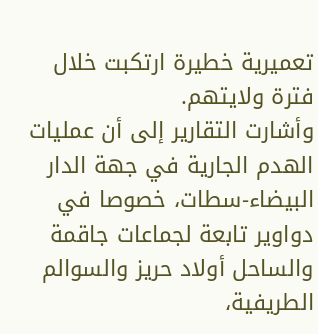تعميرية خطيرة ارتكبت خلال فترة ولايتهم.
وأشارت التقارير إلى أن عمليات الهدم الجارية في جهة الدار البيضاء-سطات، خصوصا في دواوير تابعة لجماعات جاقمة والساحل أولاد حريز والسوالم الطريفية،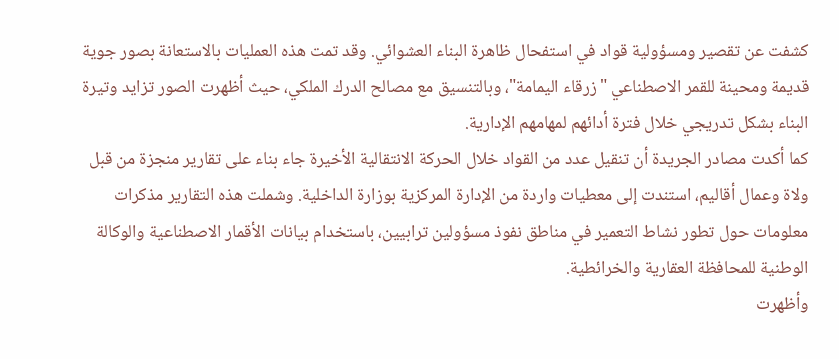كشفت عن تقصير ومسؤولية قواد في استفحال ظاهرة البناء العشوائي. وقد تمت هذه العمليات بالاستعانة بصور جوية قديمة ومحينة للقمر الاصطناعي "زرقاء اليمامة"، وبالتنسيق مع مصالح الدرك الملكي، حيث أظهرت الصور تزايد وتيرة البناء بشكل تدريجي خلال فترة أدائهم لمهامهم الإدارية.
كما أكدت مصادر الجريدة أن تنقيل عدد من القواد خلال الحركة الانتقالية الأخيرة جاء بناء على تقارير منجزة من قبل ولاة وعمال أقاليم، استندت إلى معطيات واردة من الإدارة المركزية بوزارة الداخلية. وشملت هذه التقارير مذكرات معلومات حول تطور نشاط التعمير في مناطق نفوذ مسؤولين ترابيين، باستخدام بيانات الأقمار الاصطناعية والوكالة الوطنية للمحافظة العقارية والخرائطية.
وأظهرت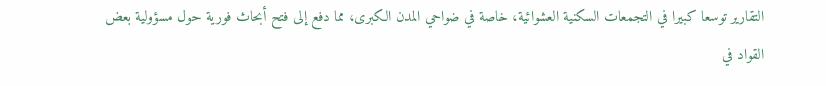التقارير توسعا كبيرا في التجمعات السكنية العشوائية، خاصة في ضواحي المدن الكبرى، مما دفع إلى فتح أبحاث فورية حول مسؤولية بعض القواد في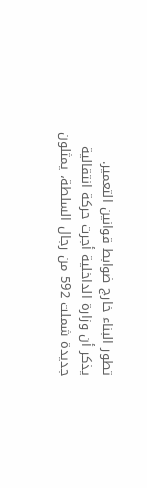تطور البناء خارج ضوابط قوانين التعمير.
يذكر أن وزارة الداخلية أجرت حركة انتقالية جديدة شملت 592 من رجال السلطة، يمثلون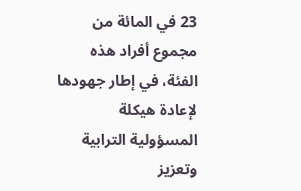23 في المائة من مجموع أفراد هذه الفئة، في إطار جهودها لإعادة هيكلة المسؤولية الترابية وتعزيز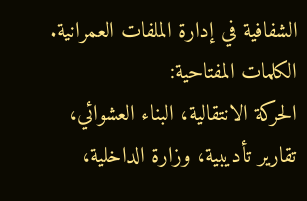الشفافية في إدارة الملفات العمرانية.
الكلمات المفتاحية:
الحركة الانتقالية، البناء العشوائي، تقارير تأديبية، وزارة الداخلية،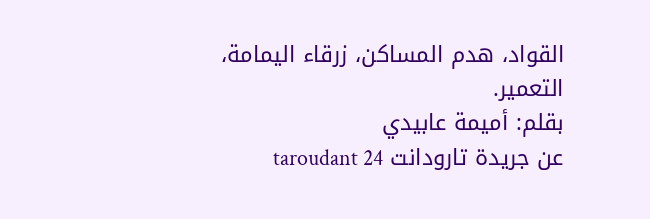القواد، هدم المساكن، زرقاء اليمامة، التعمير.
بقلم: أميمة عابيدي
عن جريدة تارودانت taroudant 24